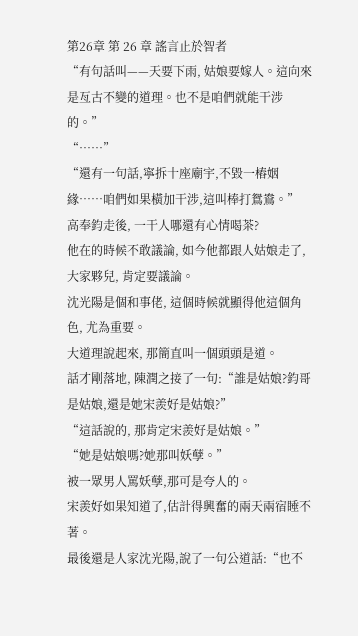第26章 第 26 章 謠言止於智者
“有句話叫——天要下雨, 姑娘要嫁人。這向來是亙古不變的道理。也不是咱們就能干涉的。”
“……”
“還有一句話,寧拆十座廟宇,不毀一樁姻緣……咱們如果橫加干涉,這叫棒打鴛鴦。”
高奉鈞走後, 一干人哪還有心情喝茶?
他在的時候不敢議論, 如今他都跟人姑娘走了,大家夥兒, 肯定要議論。
沈光陽是個和事佬, 這個時候就顯得他這個角色, 尤為重要。
大道理說起來, 那簡直叫一個頭頭是道。
話才剛落地, 陳潤之接了一句:“誰是姑娘?鈞哥是姑娘,還是她宋羨好是姑娘?”
“這話說的, 那肯定宋羨好是姑娘。”
“她是姑娘嗎?她那叫妖孽。”
被一眾男人罵妖孽,那可是夸人的。
宋羨好如果知道了,估計得興奮的兩天兩宿睡不著。
最後還是人家沈光陽,說了一句公道話:“也不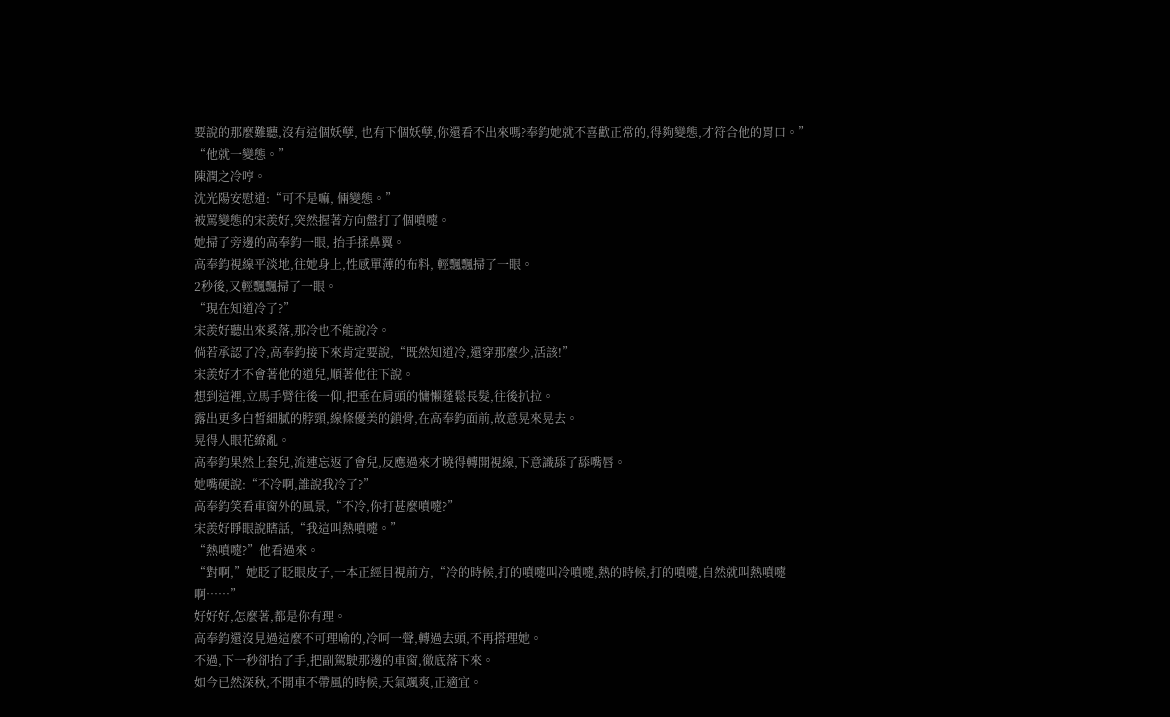要說的那麼難聽,沒有這個妖孽, 也有下個妖孽,你還看不出來嗎?奉鈞她就不喜歡正常的,得夠變態,才符合他的胃口。”
“他就一變態。”
陳潤之冷哼。
沈光陽安慰道:“可不是嘛, 倆變態。”
被罵變態的宋羨好,突然握著方向盤打了個噴嚏。
她掃了旁邊的高奉鈞一眼, 抬手揉鼻翼。
高奉鈞視線平淡地,往她身上,性感單薄的布料, 輕飄飄掃了一眼。
2秒後,又輕飄飄掃了一眼。
“現在知道冷了?”
宋羨好聽出來奚落,那冷也不能說冷。
倘若承認了冷,高奉鈞接下來肯定要說,“既然知道冷,還穿那麼少,活該!”
宋羨好才不會著他的道兒,順著他往下說。
想到這裡,立馬手臂往後一仰,把垂在肩頭的慵懶蓬鬆長髮,往後扒拉。
露出更多白皙細膩的脖頸,線條優美的鎖骨,在高奉鈞面前,故意晃來晃去。
晃得人眼花繚亂。
高奉鈞果然上套兒,流連忘返了會兒,反應過來才曉得轉開視線,下意識舔了舔嘴唇。
她嘴硬說:“不冷啊,誰說我冷了?”
高奉鈞笑看車窗外的風景,“不冷,你打甚麼噴嚏?”
宋羨好睜眼說瞎話,“我這叫熱噴嚏。”
“熱噴嚏?”他看過來。
“對啊,”她眨了眨眼皮子,一本正經目視前方,“冷的時候,打的噴嚏叫冷噴嚏,熱的時候,打的噴嚏,自然就叫熱噴嚏啊……”
好好好,怎麼著,都是你有理。
高奉鈞還沒見過這麼不可理喻的,冷呵一聲,轉過去頭,不再搭理她。
不過,下一秒卻抬了手,把副駕駛那邊的車窗,徹底落下來。
如今已然深秋,不開車不帶風的時候,天氣颯爽,正適宜。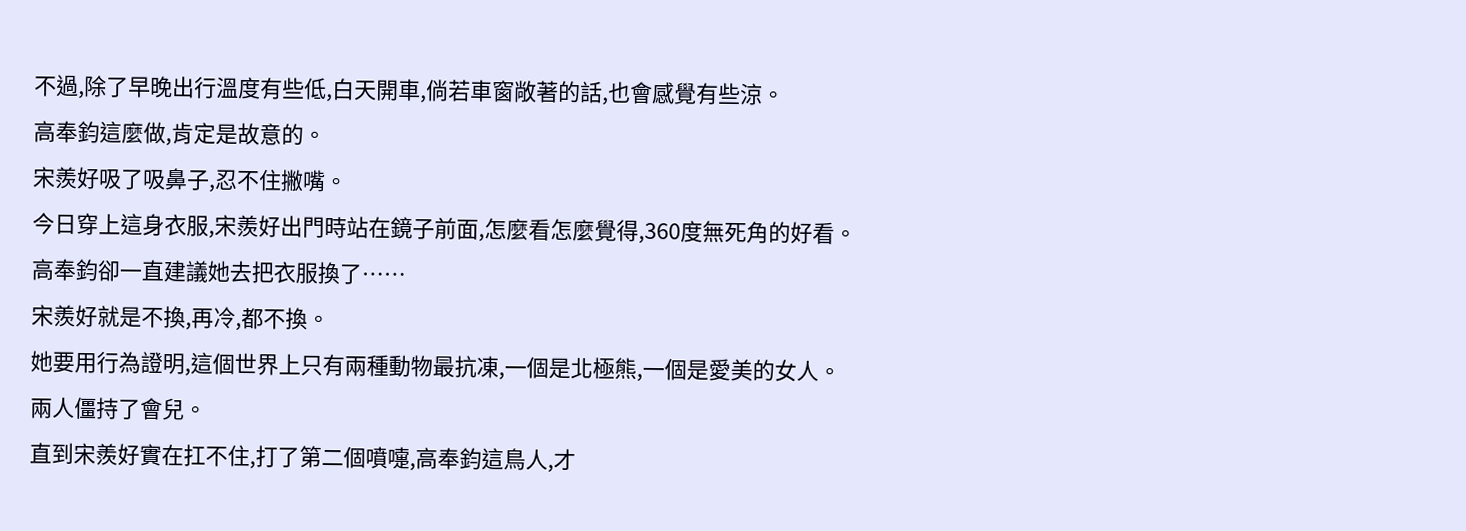不過,除了早晚出行溫度有些低,白天開車,倘若車窗敞著的話,也會感覺有些涼。
高奉鈞這麼做,肯定是故意的。
宋羨好吸了吸鼻子,忍不住撇嘴。
今日穿上這身衣服,宋羨好出門時站在鏡子前面,怎麼看怎麼覺得,360度無死角的好看。
高奉鈞卻一直建議她去把衣服換了……
宋羨好就是不換,再冷,都不換。
她要用行為證明,這個世界上只有兩種動物最抗凍,一個是北極熊,一個是愛美的女人。
兩人僵持了會兒。
直到宋羨好實在扛不住,打了第二個噴嚏,高奉鈞這鳥人,才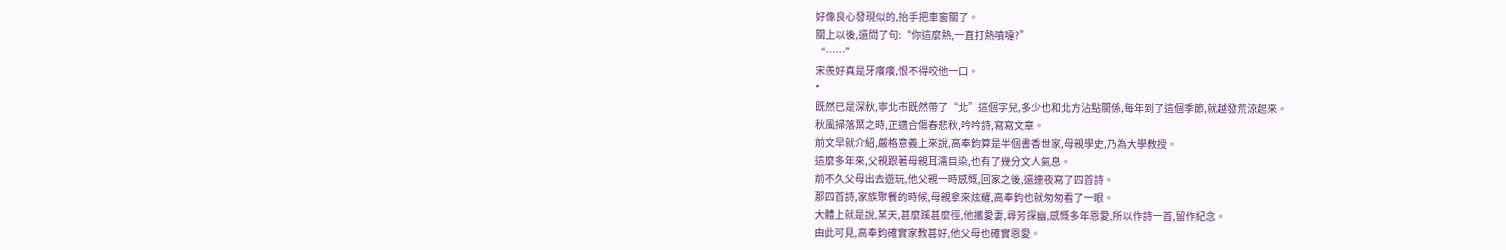好像良心發現似的,抬手把車窗關了。
關上以後,還問了句:“你這麼熱,一直打熱噴嚏?”
“……”
宋羨好真是牙癢癢,恨不得咬他一口。
*
既然已是深秋,寧北市既然帶了“北”這個字兒,多少也和北方沾點關係,每年到了這個季節,就越發荒涼起來。
秋風掃落葉之時,正適合傷春悲秋,吟吟詩,寫寫文章。
前文早就介紹,嚴格意義上來說,高奉鈞算是半個書香世家,母親學史,乃為大學教授。
這麼多年來,父親跟著母親耳濡目染,也有了幾分文人氣息。
前不久父母出去遊玩,他父親一時感慨,回家之後,還連夜寫了四首詩。
那四首詩,家族聚餐的時候,母親拿來炫耀,高奉鈞也就匆匆看了一眼。
大體上就是說,某天,甚麼蹊甚麼徑,他攜愛妻,尋芳探幽,感慨多年恩愛,所以作詩一首,留作紀念。
由此可見,高奉鈞確實家教甚好,他父母也確實恩愛。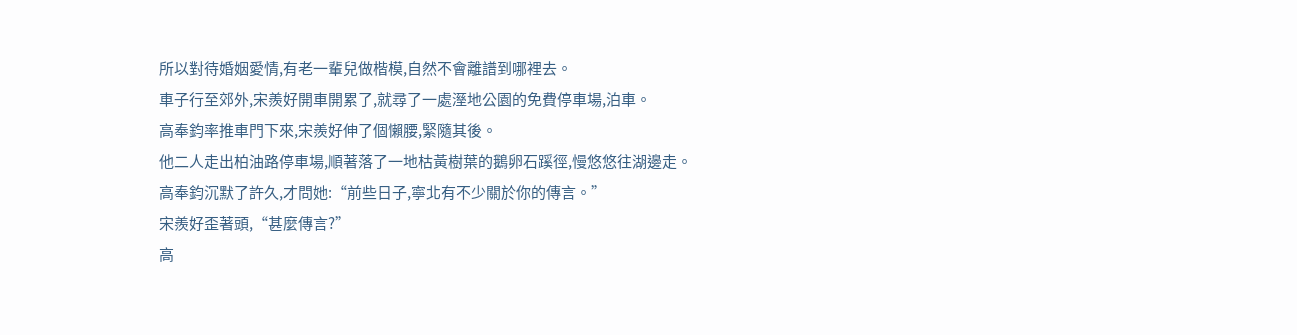所以對待婚姻愛情,有老一輩兒做楷模,自然不會離譜到哪裡去。
車子行至郊外,宋羨好開車開累了,就尋了一處溼地公園的免費停車場,泊車。
高奉鈞率推車門下來,宋羨好伸了個懶腰,緊隨其後。
他二人走出柏油路停車場,順著落了一地枯黃樹葉的鵝卵石蹊徑,慢悠悠往湖邊走。
高奉鈞沉默了許久,才問她:“前些日子,寧北有不少關於你的傳言。”
宋羨好歪著頭,“甚麼傳言?”
高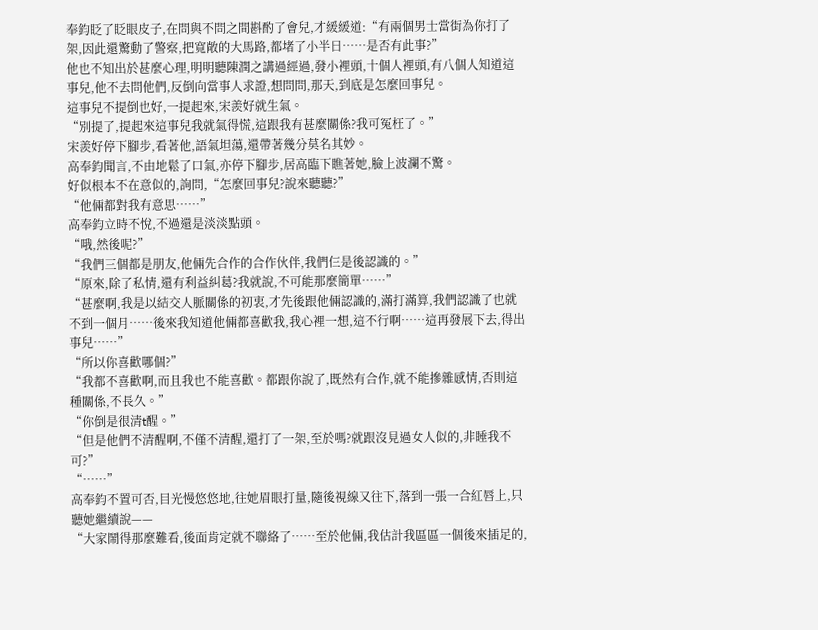奉鈞眨了眨眼皮子,在問與不問之間斟酌了會兒,才緩緩道:“有兩個男士當街為你打了架,因此還驚動了警察,把寬敞的大馬路,都堵了小半日……是否有此事?”
他也不知出於甚麼心理,明明聽陳潤之講過經過,發小裡頭,十個人裡頭,有八個人知道這事兒,他不去問他們,反倒向當事人求證,想問問,那天,到底是怎麼回事兒。
這事兒不提倒也好,一提起來,宋羨好就生氣。
“別提了,提起來這事兒我就氣得慌,這跟我有甚麼關係?我可冤枉了。”
宋羨好停下腳步,看著他,語氣坦蕩,還帶著幾分莫名其妙。
高奉鈞聞言,不由地鬆了口氣,亦停下腳步,居高臨下瞧著她,臉上波瀾不驚。
好似根本不在意似的,詢問,“怎麼回事兒?說來聽聽?”
“他倆都對我有意思……”
高奉鈞立時不悅,不過還是淡淡點頭。
“哦,然後呢?”
“我們三個都是朋友,他倆先合作的合作伙伴,我們仨是後認識的。”
“原來,除了私情,還有利益糾葛?我就說,不可能那麼簡單……”
“甚麼啊,我是以結交人脈關係的初衷,才先後跟他倆認識的,滿打滿算,我們認識了也就不到一個月……後來我知道他倆都喜歡我,我心裡一想,這不行啊……這再發展下去,得出事兒……”
“所以你喜歡哪個?”
“我都不喜歡啊,而且我也不能喜歡。都跟你說了,既然有合作,就不能摻雜感情,否則這種關係,不長久。”
“你倒是很清t醒。”
“但是他們不清醒啊,不僅不清醒,還打了一架,至於嗎?就跟沒見過女人似的,非睡我不可?”
“……”
高奉鈞不置可否,目光慢悠悠地,往她眉眼打量,隨後視線又往下,落到一張一合紅唇上,只聽她繼續說——
“大家鬧得那麼難看,後面肯定就不聯絡了……至於他倆,我估計我區區一個後來插足的,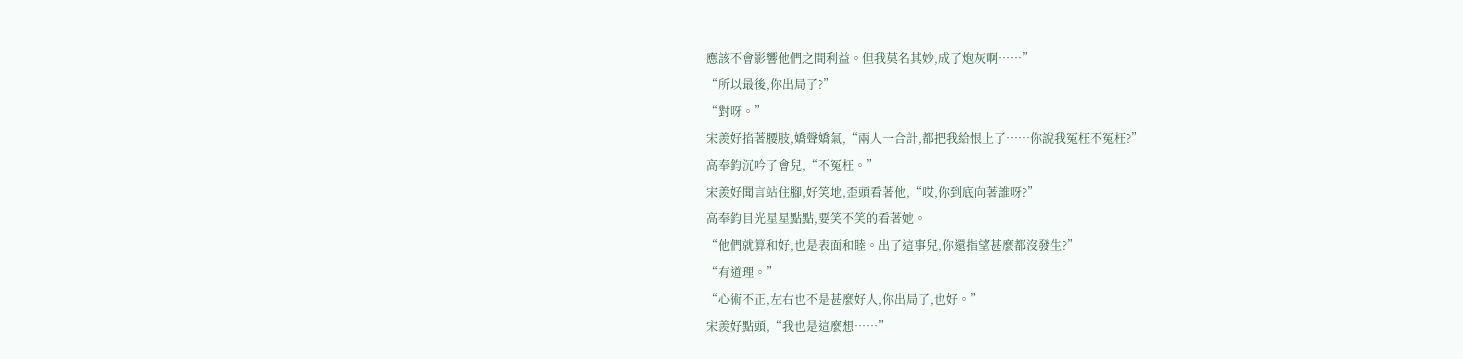應該不會影響他們之間利益。但我莫名其妙,成了炮灰啊……”
“所以最後,你出局了?”
“對呀。”
宋羨好掐著腰肢,嬌聲嬌氣,“兩人一合計,都把我給恨上了……你說我冤枉不冤枉?”
高奉鈞沉吟了會兒,“不冤枉。”
宋羨好聞言站住腳,好笑地,歪頭看著他,“哎,你到底向著誰呀?”
高奉鈞目光星星點點,要笑不笑的看著她。
“他們就算和好,也是表面和睦。出了這事兒,你還指望甚麼都沒發生?”
“有道理。”
“心術不正,左右也不是甚麼好人,你出局了,也好。”
宋羨好點頭,“我也是這麼想……”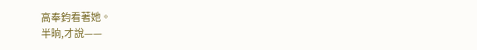高奉鈞看著她。
半晌,才說——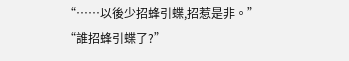“……以後少招蜂引蝶,招惹是非。”
“誰招蜂引蝶了?”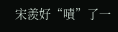宋羨好“嘖”了一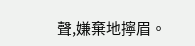聲,嫌棄地擰眉。